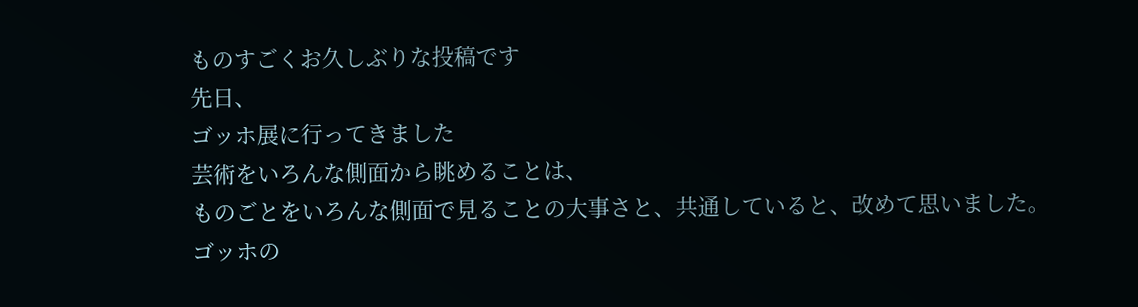ものすごくお久しぶりな投稿です
先日、
ゴッホ展に行ってきました
芸術をいろんな側面から眺めることは、
ものごとをいろんな側面で見ることの大事さと、共通していると、改めて思いました。
ゴッホの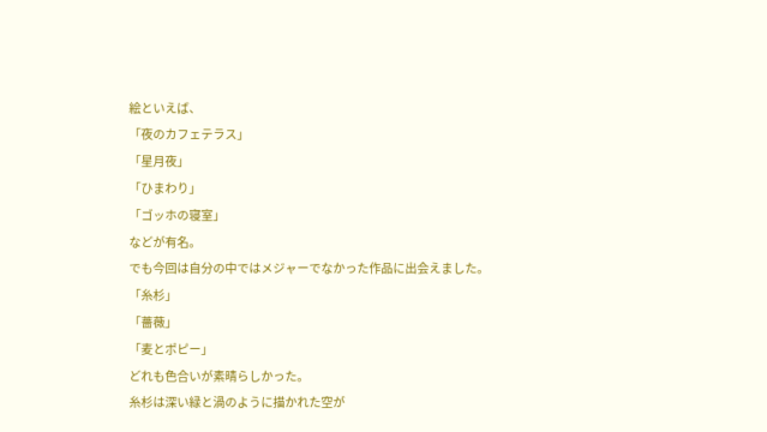絵といえば、
「夜のカフェテラス」
「星月夜」
「ひまわり」
「ゴッホの寝室」
などが有名。
でも今回は自分の中ではメジャーでなかった作品に出会えました。
「糸杉」
「薔薇」
「麦とポピー」
どれも色合いが素晴らしかった。
糸杉は深い緑と渦のように描かれた空が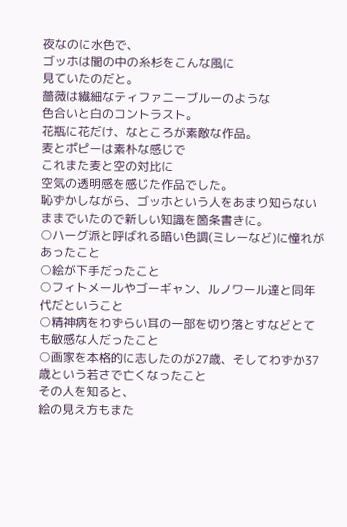夜なのに水色で、
ゴッホは闇の中の糸杉をこんな風に
見ていたのだと。
薔薇は繊細なティファニーブルーのような
色合いと白のコントラスト。
花瓶に花だけ、なところが素敵な作品。
麦とポピーは素朴な感じで
これまた麦と空の対比に
空気の透明感を感じた作品でした。
恥ずかしながら、ゴッホという人をあまり知らないままでいたので新しい知識を箇条書きに。
○ハーグ派と呼ばれる暗い色調(ミレーなど)に憧れがあったこと
○絵が下手だったこと
○フィトメールやゴーギャン、ルノワール達と同年代だということ
○精神病をわずらい耳の一部を切り落とすなどとても敏感な人だったこと
○画家を本格的に志したのが27歳、そしてわずか37歳という若さで亡くなったこと
その人を知ると、
絵の見え方もまた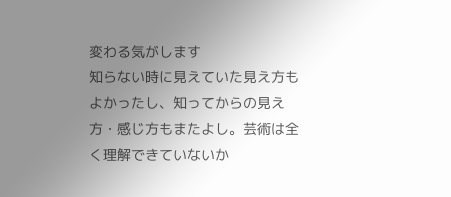変わる気がします
知らない時に見えていた見え方もよかったし、知ってからの見え方・感じ方もまたよし。芸術は全く理解できていないか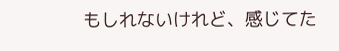もしれないけれど、感じてた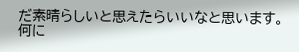だ素晴らしいと思えたらいいなと思います。何に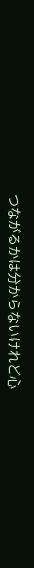つながるかは分からないけれど心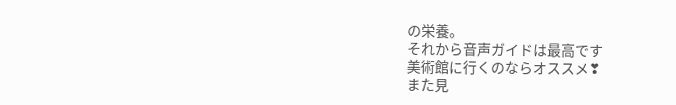の栄養。
それから音声ガイドは最高です
美術館に行くのならオススメ❣
また見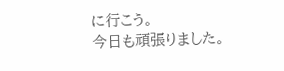に行こう。
今日も頑張りました。